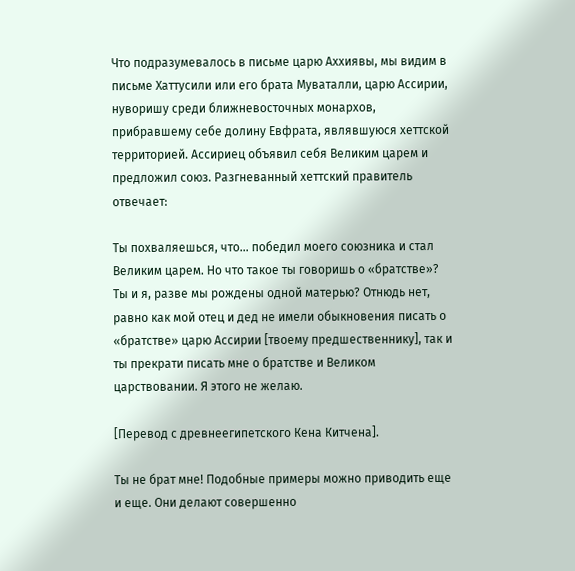Что подразумевалось в письме царю Аххиявы, мы видим в письме Хаттусили или его брата Муваталли, царю Ассирии, нуворишу среди ближневосточных монархов, прибравшему себе долину Евфрата, являвшуюся хеттской территорией. Ассириец объявил себя Великим царем и предложил союз. Разгневанный хеттский правитель отвечает:

Ты похваляешься, что… победил моего союзника и стал Великим царем. Но что такое ты говоришь о «братстве»? Ты и я, разве мы рождены одной матерью? Отнюдь нет, равно как мой отец и дед не имели обыкновения писать о «братстве» царю Ассирии [твоему предшественнику], так и ты прекрати писать мне о братстве и Великом царствовании. Я этого не желаю.

[Перевод с древнеегипетского Кена Китчена].

Ты не брат мне! Подобные примеры можно приводить еще и еще. Они делают совершенно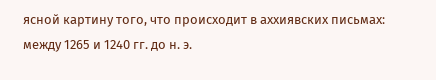ясной картину того, что происходит в аххиявских письмах: между 1265 и 1240 гг. до н. э.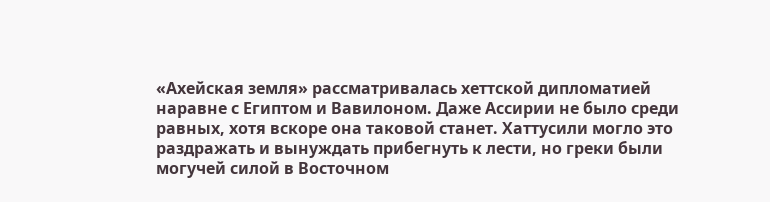«Ахейская земля» рассматривалась хеттской дипломатией наравне с Египтом и Вавилоном. Даже Ассирии не было среди равных, хотя вскоре она таковой станет. Хаттусили могло это раздражать и вынуждать прибегнуть к лести, но греки были могучей силой в Восточном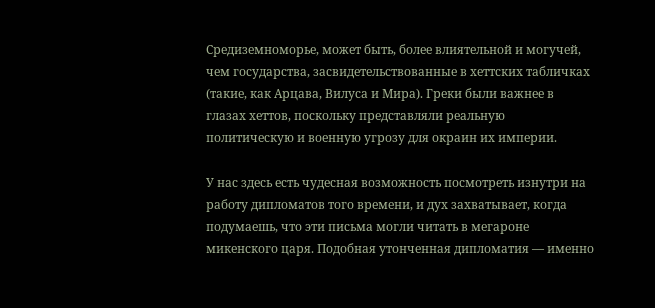Средиземноморье, может быть, более влиятельной и могучей, чем государства, засвидетельствованные в хеттских табличках (такие, как Арцава, Вилуса и Мира). Греки были важнее в глазах хеттов, поскольку представляли реальную политическую и военную угрозу для окраин их империи.

У нас здесь есть чудесная возможность посмотреть изнутри на работу дипломатов того времени, и дух захватывает, когда подумаешь, что эти письма могли читать в мегароне микенского царя. Подобная утонченная дипломатия — именно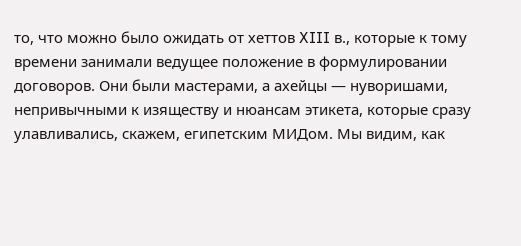то, что можно было ожидать от хеттов XIII в., которые к тому времени занимали ведущее положение в формулировании договоров. Они были мастерами, а ахейцы — нуворишами, непривычными к изяществу и нюансам этикета, которые сразу улавливались, скажем, египетским МИДом. Мы видим, как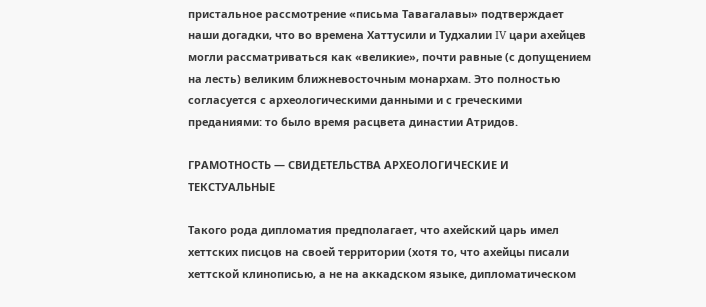пристальное рассмотрение «письма Тавагалавы» подтверждает наши догадки, что во времена Хаттусили и Тудхалии IV цари ахейцев могли рассматриваться как «великие», почти равные (с допущением на лесть) великим ближневосточным монархам. Это полностью согласуется с археологическими данными и с греческими преданиями: то было время расцвета династии Атридов.

ГРАМОТНОСТЬ — СВИДЕТЕЛЬСТВА АРХЕОЛОГИЧЕСКИЕ И ТЕКСТУАЛЬНЫЕ

Такого рода дипломатия предполагает, что ахейский царь имел хеттских писцов на своей территории (хотя то, что ахейцы писали хеттской клинописью, а не на аккадском языке, дипломатическом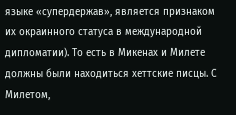языке «супердержав», является признаком их окраинного статуса в международной дипломатии). То есть в Микенах и Милете должны были находиться хеттские писцы. С Милетом,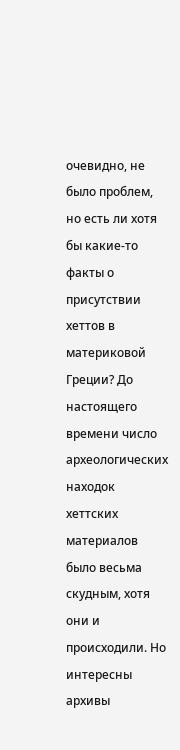очевидно, не было проблем, но есть ли хотя бы какие-то факты о присутствии хеттов в материковой Греции? До настоящего времени число археологических находок хеттских материалов было весьма скудным, хотя они и происходили. Но интересны архивы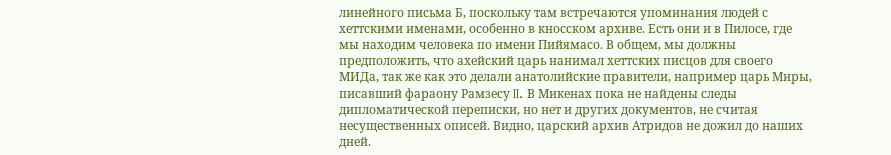линейного письма Б, поскольку там встречаются упоминания людей с хеттскими именами, особенно в кносском архиве. Есть они и в Пилосе, где мы находим человека по имени Пийямасо. В общем, мы должны предположить, что ахейский царь нанимал хеттских писцов для своего МИДа, так же как это делали анатолийские правители, например царь Миры, писавший фараону Рамзесу II. В Микенах пока не найдены следы дипломатической переписки, но нет и других документов, не считая несущественных описей. Видно, царский архив Атридов не дожил до наших дней.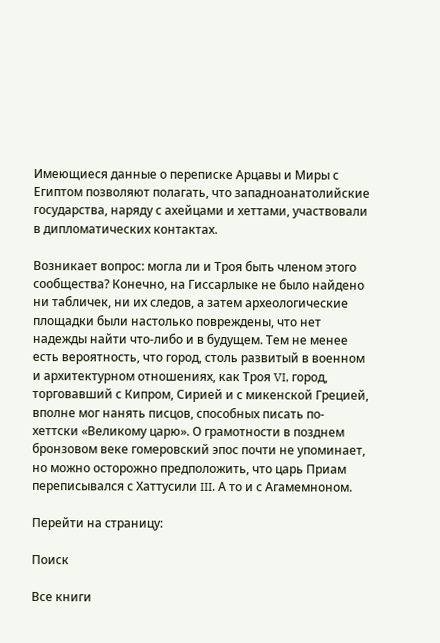Имеющиеся данные о переписке Арцавы и Миры с Египтом позволяют полагать, что западноанатолийские государства, наряду с ахейцами и хеттами, участвовали в дипломатических контактах.

Возникает вопрос: могла ли и Троя быть членом этого сообщества? Конечно, на Гиссарлыке не было найдено ни табличек, ни их следов, а затем археологические площадки были настолько повреждены, что нет надежды найти что-либо и в будущем. Тем не менее есть вероятность, что город, столь развитый в военном и архитектурном отношениях, как Троя VI, город, торговавший с Кипром, Сирией и с микенской Грецией, вполне мог нанять писцов, способных писать по-хеттски «Великому царю». О грамотности в позднем бронзовом веке гомеровский эпос почти не упоминает, но можно осторожно предположить, что царь Приам переписывался с Хаттусили III. А то и с Агамемноном.

Перейти на страницу:

Поиск

Все книги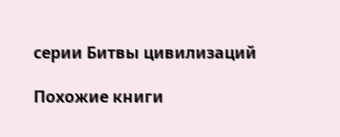серии Битвы цивилизаций

Похожие книги